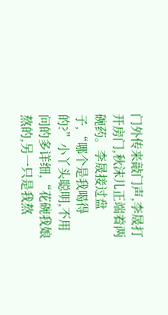门外传来敲门声,李晟打开房门,秋沫儿正端着两碗药。李晟接过盘子,“哪个是我喝得的?”小丫头聪明,不用问的多详细,“花碗我娘熬的,另一只是我熬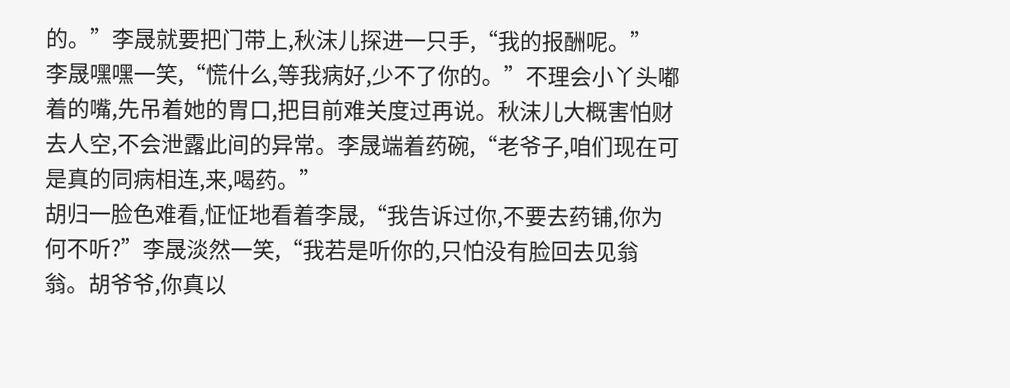的。”李晟就要把门带上,秋沫儿探进一只手,“我的报酬呢。”
李晟嘿嘿一笑,“慌什么,等我病好,少不了你的。”不理会小丫头嘟着的嘴,先吊着她的胃口,把目前难关度过再说。秋沫儿大概害怕财去人空,不会泄露此间的异常。李晟端着药碗,“老爷子,咱们现在可是真的同病相连,来,喝药。”
胡归一脸色难看,怔怔地看着李晟,“我告诉过你,不要去药铺,你为何不听?”李晟淡然一笑,“我若是听你的,只怕没有脸回去见翁翁。胡爷爷,你真以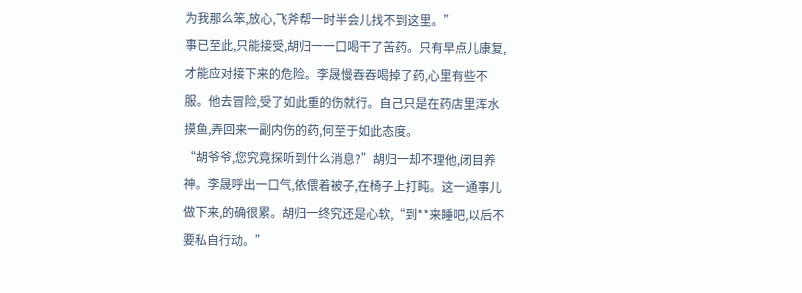为我那么笨,放心,飞斧帮一时半会儿找不到这里。”
事已至此,只能接受,胡归一一口喝干了苦药。只有早点儿康复,才能应对接下来的危险。李晟慢吞吞喝掉了药,心里有些不服。他去冒险,受了如此重的伤就行。自己只是在药店里浑水摸鱼,弄回来一副内伤的药,何至于如此态度。
“胡爷爷,您究竟探听到什么消息?”胡归一却不理他,闭目养神。李晟呼出一口气,依偎着被子,在椅子上打盹。这一通事儿做下来,的确很累。胡归一终究还是心软,“到**来睡吧,以后不要私自行动。”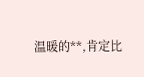温暖的**,肯定比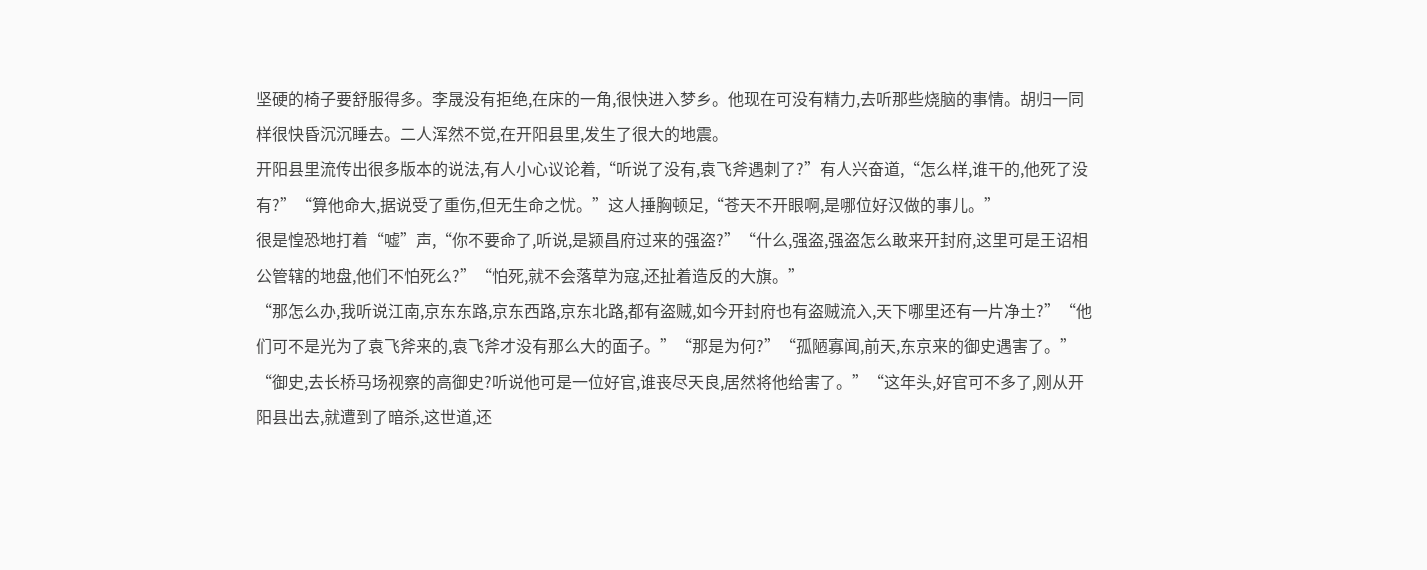坚硬的椅子要舒服得多。李晟没有拒绝,在床的一角,很快进入梦乡。他现在可没有精力,去听那些烧脑的事情。胡归一同样很快昏沉沉睡去。二人浑然不觉,在开阳县里,发生了很大的地震。
开阳县里流传出很多版本的说法,有人小心议论着,“听说了没有,袁飞斧遇刺了?”有人兴奋道,“怎么样,谁干的,他死了没有?”“算他命大,据说受了重伤,但无生命之忧。”这人捶胸顿足,“苍天不开眼啊,是哪位好汉做的事儿。”
很是惶恐地打着“嘘”声,“你不要命了,听说,是颍昌府过来的强盗?”“什么,强盗,强盗怎么敢来开封府,这里可是王诏相公管辖的地盘,他们不怕死么?”“怕死,就不会落草为寇,还扯着造反的大旗。”
“那怎么办,我听说江南,京东东路,京东西路,京东北路,都有盗贼,如今开封府也有盗贼流入,天下哪里还有一片净土?”“他们可不是光为了袁飞斧来的,袁飞斧才没有那么大的面子。”“那是为何?”“孤陋寡闻,前天,东京来的御史遇害了。”
“御史,去长桥马场视察的高御史?听说他可是一位好官,谁丧尽天良,居然将他给害了。”“这年头,好官可不多了,刚从开阳县出去,就遭到了暗杀,这世道,还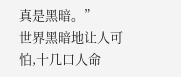真是黑暗。”
世界黑暗地让人可怕,十几口人命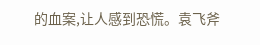的血案,让人感到恐慌。袁飞斧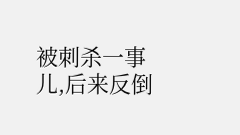被刺杀一事儿,后来反倒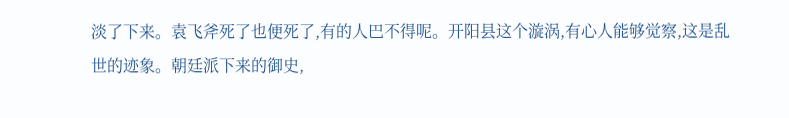淡了下来。袁飞斧死了也便死了,有的人巴不得呢。开阳县这个漩涡,有心人能够觉察,这是乱世的迹象。朝廷派下来的御史,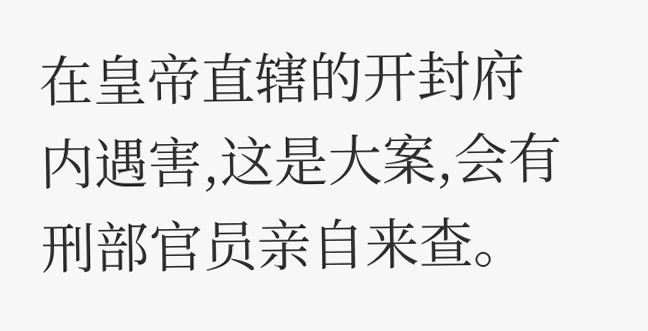在皇帝直辖的开封府内遇害,这是大案,会有刑部官员亲自来查。